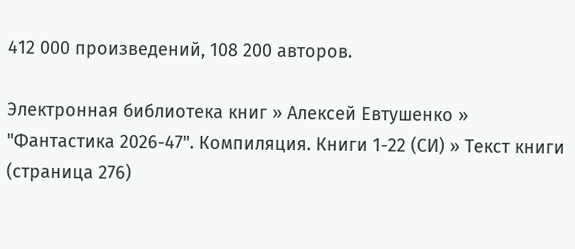412 000 произведений, 108 200 авторов.

Электронная библиотека книг » Алексей Евтушенко » "Фантастика 2026-47". Компиляция. Книги 1-22 (СИ) » Текст книги (страница 276)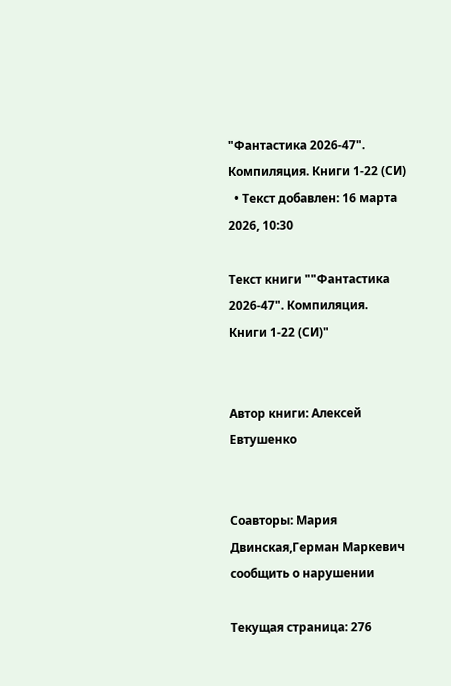"Фантастика 2026-47". Компиляция. Книги 1-22 (СИ)
  • Текст добавлен: 16 марта 2026, 10:30

Текст книги ""Фантастика 2026-47". Компиляция. Книги 1-22 (СИ)"


Автор книги: Алексей Евтушенко


Соавторы: Мария Двинская,Герман Маркевич
сообщить о нарушении

Текущая страница: 276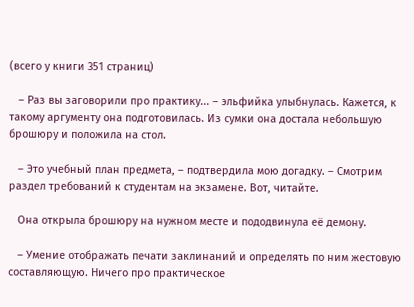(всего у книги 351 страниц)

   – Раз вы заговорили про практику... – эльфийка улыбнулась. Кажется, к такому аргументу она подготовилась. Из сумки она достала небольшую брошюру и положила на стол.

   – Это учебный план предмета, – подтвердила мою догадку. – Смотрим раздел требований к студентам на экзамене. Вот, читайте.

   Она открыла брошюру на нужном месте и пододвинула её демону.

   – Умение отображать печати заклинаний и определять по ним жестовую составляющую. Ничего про практическое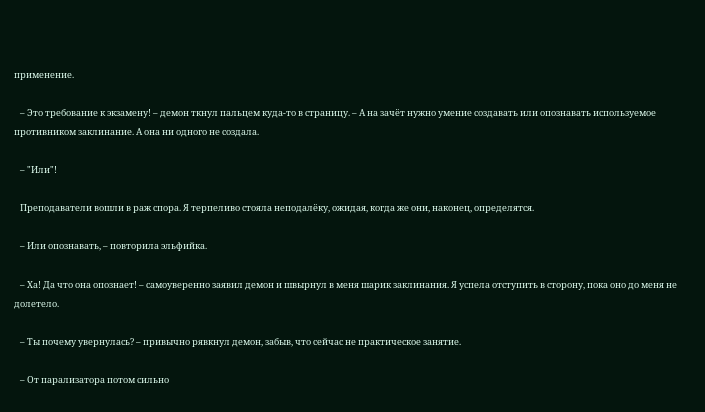применение.

   – Это требование к экзамену! – демон ткнул пальцем куда-то в страницу. – А на зачёт нужно умение создавать или опознавать используемое противником заклинание. А она ни одного не создала.

   – "Или"!

   Преподаватели вошли в раж спора. Я терпеливо стояла неподалёку, ожидая, когда же они, наконец, определятся.

   – Или опознавать, – повторила эльфийка.

   – Ха! Да что она опознает! – самоуверенно заявил демон и швырнул в меня шарик заклинания. Я успела отступить в сторону, пока оно до меня не долетело.

   – Ты почему увернулась? – привычно рявкнул демон, забыв, что сейчас не практическое занятие.

   – От парализатора потом сильно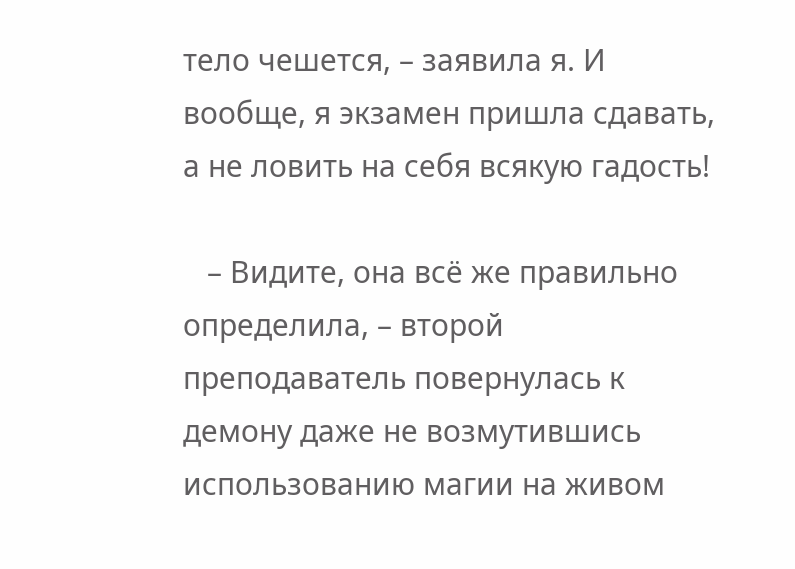тело чешется, – заявила я. И вообще, я экзамен пришла сдавать, а не ловить на себя всякую гадость!

   – Видите, она всё же правильно определила, – второй преподаватель повернулась к демону даже не возмутившись использованию магии на живом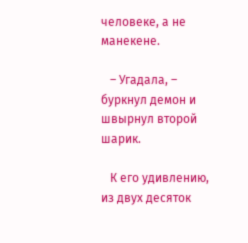человеке, а не манекене.

   – Угадала, – буркнул демон и швырнул второй шарик.

   К его удивлению, из двух десяток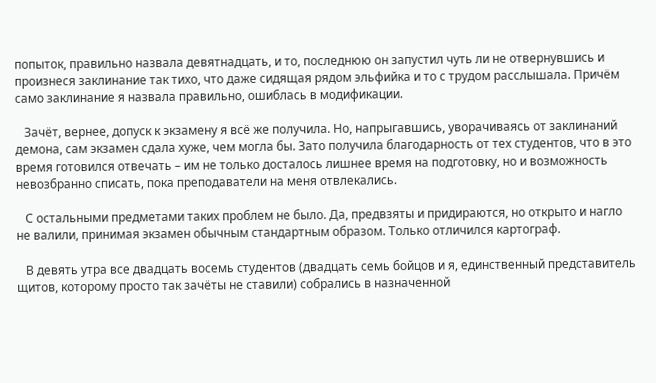попыток, правильно назвала девятнадцать, и то, последнюю он запустил чуть ли не отвернувшись и произнеся заклинание так тихо, что даже сидящая рядом эльфийка и то с трудом расслышала. Причём само заклинание я назвала правильно, ошиблась в модификации.

   Зачёт, вернее, допуск к экзамену я всё же получила. Но, напрыгавшись, уворачиваясь от заклинаний демона, сам экзамен сдала хуже, чем могла бы. Зато получила благодарность от тех студентов, что в это время готовился отвечать – им не только досталось лишнее время на подготовку, но и возможность невозбранно списать, пока преподаватели на меня отвлекались.

   С остальными предметами таких проблем не было. Да, предвзяты и придираются, но открыто и нагло не валили, принимая экзамен обычным стандартным образом. Только отличился картограф.

   В девять утра все двадцать восемь студентов (двадцать семь бойцов и я, единственный представитель щитов, которому просто так зачёты не ставили) собрались в назначенной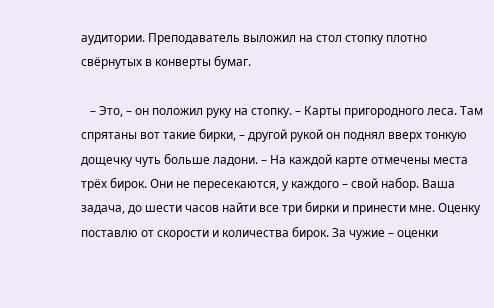аудитории. Преподаватель выложил на стол стопку плотно свёрнутых в конверты бумаг.

   – Это, – он положил руку на стопку. – Карты пригородного леса. Там спрятаны вот такие бирки, – другой рукой он поднял вверх тонкую дощечку чуть больше ладони. – На каждой карте отмечены места трёх бирок. Они не пересекаются, у каждого – свой набор. Ваша задача, до шести часов найти все три бирки и принести мне. Оценку поставлю от скорости и количества бирок. За чужие – оценки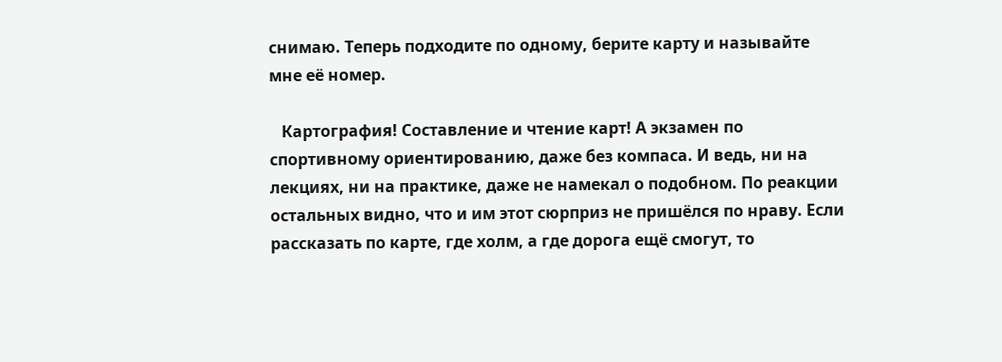снимаю. Теперь подходите по одному, берите карту и называйте мне её номер.

   Картография! Составление и чтение карт! А экзамен по спортивному ориентированию, даже без компаса. И ведь, ни на лекциях, ни на практике, даже не намекал о подобном. По реакции остальных видно, что и им этот сюрприз не пришёлся по нраву. Если рассказать по карте, где холм, а где дорога ещё смогут, то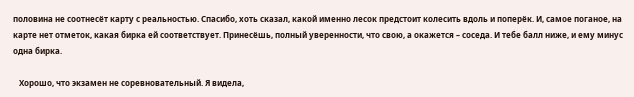половина не соотнесёт карту с реальностью. Спасибо, хоть сказал, какой именно лесок предстоит колесить вдоль и поперёк. И, самое поганое, на карте нет отметок, какая бирка ей соответствует. Принесёшь, полный уверенности, что свою, а окажется – соседа. И тебе балл ниже, и ему минус одна бирка.

   Хорошо, что экзамен не соревновательный. Я видела,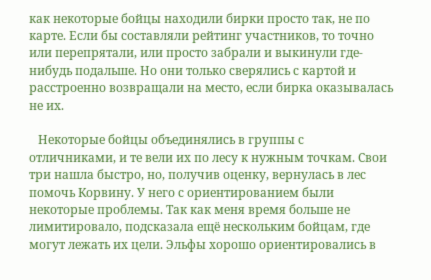как некоторые бойцы находили бирки просто так, не по карте. Если бы составляли рейтинг участников, то точно или перепрятали, или просто забрали и выкинули где-нибудь подальше. Но они только сверялись с картой и расстроенно возвращали на место, если бирка оказывалась не их.

   Некоторые бойцы объединялись в группы с отличниками, и те вели их по лесу к нужным точкам. Свои три нашла быстро, но, получив оценку, вернулась в лес помочь Корвину. У него с ориентированием были некоторые проблемы. Так как меня время больше не лимитировало, подсказала ещё нескольким бойцам, где могут лежать их цели. Эльфы хорошо ориентировались в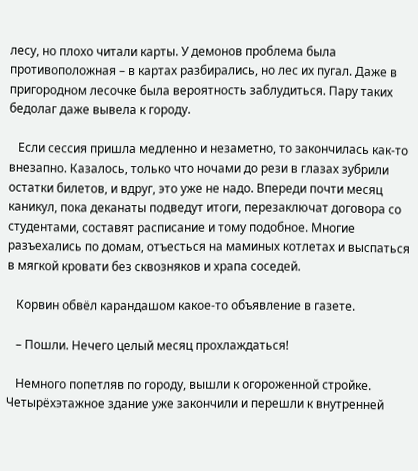лесу, но плохо читали карты. У демонов проблема была противоположная – в картах разбирались, но лес их пугал. Даже в пригородном лесочке была вероятность заблудиться. Пару таких бедолаг даже вывела к городу.

   Если сессия пришла медленно и незаметно, то закончилась как-то внезапно. Казалось, только что ночами до рези в глазах зубрили остатки билетов, и вдруг, это уже не надо. Впереди почти месяц каникул, пока деканаты подведут итоги, перезаключат договора со студентами, составят расписание и тому подобное. Многие разъехались по домам, отъесться на маминых котлетах и выспаться в мягкой кровати без сквозняков и храпа соседей.

   Корвин обвёл карандашом какое-то объявление в газете.

   – Пошли. Нечего целый месяц прохлаждаться!

   Немного попетляв по городу, вышли к огороженной стройке. Четырёхэтажное здание уже закончили и перешли к внутренней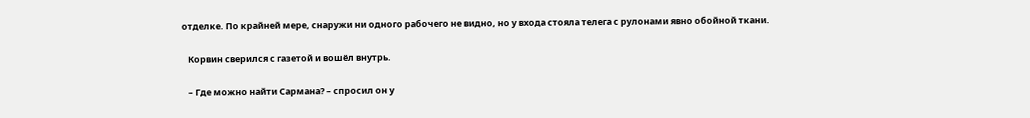отделке. По крайней мере, снаружи ни одного рабочего не видно, но у входа стояла телега с рулонами явно обойной ткани.

   Корвин сверился с газетой и вошёл внутрь.

   – Где можно найти Сармана? – спросил он у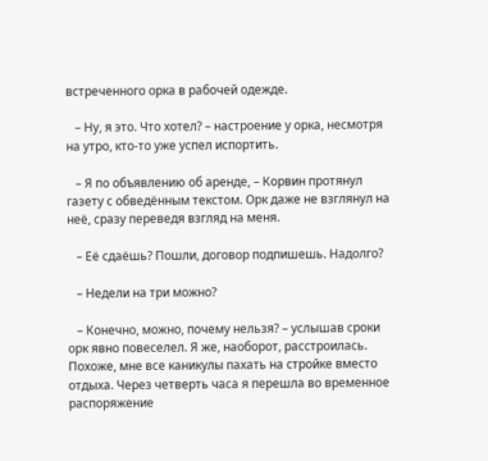встреченного орка в рабочей одежде.

   – Ну, я это. Что хотел? – настроение у орка, несмотря на утро, кто-то уже успел испортить.

   – Я по объявлению об аренде, – Корвин протянул газету с обведённым текстом. Орк даже не взглянул на неё, сразу переведя взгляд на меня.

   – Её сдаёшь? Пошли, договор подпишешь. Надолго?

   – Недели на три можно?

   – Конечно, можно, почему нельзя? – услышав сроки орк явно повеселел. Я же, наоборот, расстроилась. Похоже, мне все каникулы пахать на стройке вместо отдыха. Через четверть часа я перешла во временное распоряжение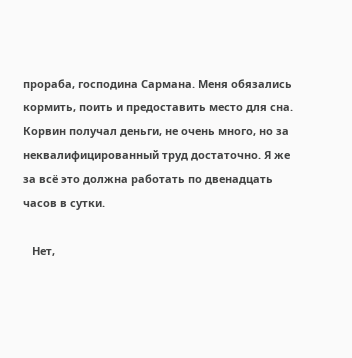прораба, господина Сармана. Меня обязались кормить, поить и предоставить место для сна. Корвин получал деньги, не очень много, но за неквалифицированный труд достаточно. Я же за всё это должна работать по двенадцать часов в сутки.

   Нет,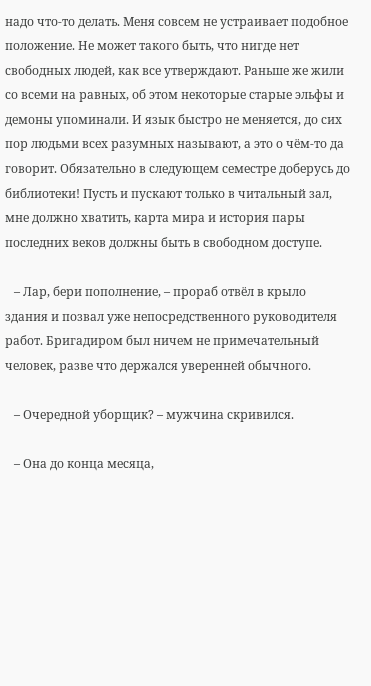надо что-то делать. Меня совсем не устраивает подобное положение. Не может такого быть, что нигде нет свободных людей, как все утверждают. Раньше же жили со всеми на равных, об этом некоторые старые эльфы и демоны упоминали. И язык быстро не меняется, до сих пор людьми всех разумных называют, а это о чём-то да говорит. Обязательно в следующем семестре доберусь до библиотеки! Пусть и пускают только в читальный зал, мне должно хватить, карта мира и история пары последних веков должны быть в свободном доступе.

   – Лар, бери пополнение, – прораб отвёл в крыло здания и позвал уже непосредственного руководителя работ. Бригадиром был ничем не примечательный человек, разве что держался уверенней обычного.

   – Очередной уборщик? – мужчина скривился.

   – Она до конца месяца,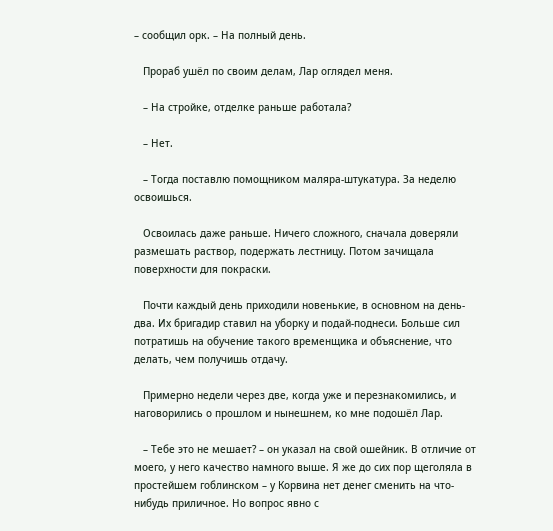– сообщил орк. – На полный день.

   Прораб ушёл по своим делам, Лар оглядел меня.

   – На стройке, отделке раньше работала?

   – Нет.

   – Тогда поставлю помощником маляра-штукатура. За неделю освоишься.

   Освоилась даже раньше. Ничего сложного, сначала доверяли размешать раствор, подержать лестницу. Потом зачищала поверхности для покраски.

   Почти каждый день приходили новенькие, в основном на день-два. Их бригадир ставил на уборку и подай-поднеси. Больше сил потратишь на обучение такого временщика и объяснение, что делать, чем получишь отдачу.

   Примерно недели через две, когда уже и перезнакомились, и наговорились о прошлом и нынешнем, ко мне подошёл Лар.

   – Тебе это не мешает? – он указал на свой ошейник. В отличие от моего, у него качество намного выше. Я же до сих пор щеголяла в простейшем гоблинском – у Корвина нет денег сменить на что-нибудь приличное. Но вопрос явно с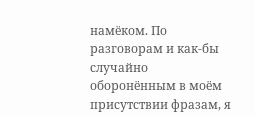намёком. По разговорам и как-бы случайно оборонённым в моём присутствии фразам, я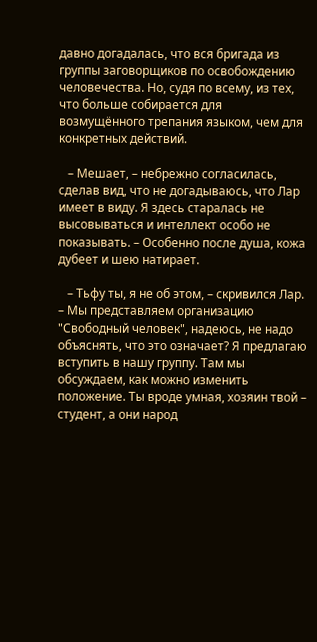давно догадалась, что вся бригада из группы заговорщиков по освобождению человечества. Но, судя по всему, из тех, что больше собирается для возмущённого трепания языком, чем для конкретных действий.

   – Мешает, – небрежно согласилась, сделав вид, что не догадываюсь, что Лар имеет в виду. Я здесь старалась не высовываться и интеллект особо не показывать. – Особенно после душа, кожа дубеет и шею натирает.

   – Тьфу ты, я не об этом, – скривился Лар. – Мы представляем организацию "Свободный человек", надеюсь, не надо объяснять, что это означает? Я предлагаю вступить в нашу группу. Там мы обсуждаем, как можно изменить положение. Ты вроде умная, хозяин твой – студент, а они народ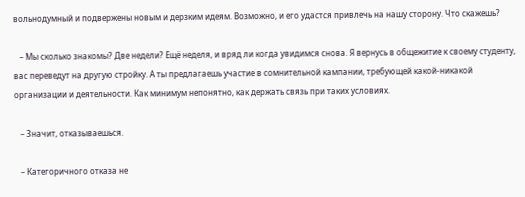вольнодумный и подвержены новым и дерзким идеям. Возможно, и его удастся привлечь на нашу сторону. Что скажешь?

   – Мы сколько знакомы? Две недели? Ещё неделя, и вряд ли когда увидимся снова. Я вернусь в общежитие к своему студенту, вас переведут на другую стройку. А ты предлагаешь участие в сомнительной кампании, требующей какой-никакой организации и деятельности. Как минимум непонятно, как держать связь при таких условиях.

   – Значит, отказываешься.

   – Категоричного отказа не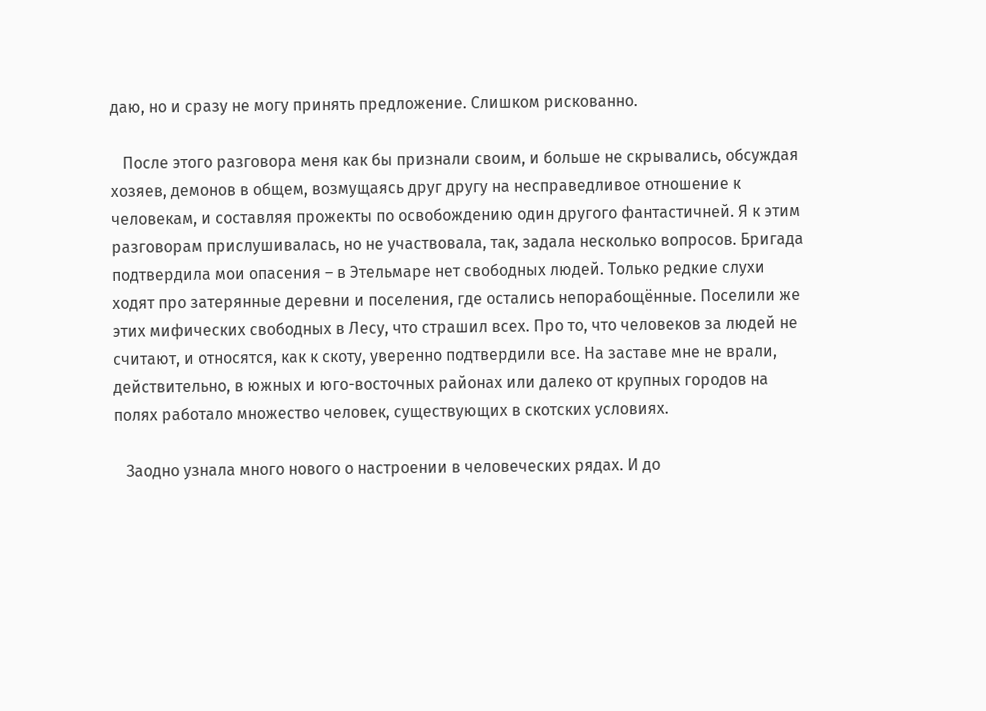даю, но и сразу не могу принять предложение. Слишком рискованно.

   После этого разговора меня как бы признали своим, и больше не скрывались, обсуждая хозяев, демонов в общем, возмущаясь друг другу на несправедливое отношение к человекам, и составляя прожекты по освобождению один другого фантастичней. Я к этим разговорам прислушивалась, но не участвовала, так, задала несколько вопросов. Бригада подтвердила мои опасения – в Этельмаре нет свободных людей. Только редкие слухи ходят про затерянные деревни и поселения, где остались непорабощённые. Поселили же этих мифических свободных в Лесу, что страшил всех. Про то, что человеков за людей не считают, и относятся, как к скоту, уверенно подтвердили все. На заставе мне не врали, действительно, в южных и юго-восточных районах или далеко от крупных городов на полях работало множество человек, существующих в скотских условиях.

   Заодно узнала много нового о настроении в человеческих рядах. И до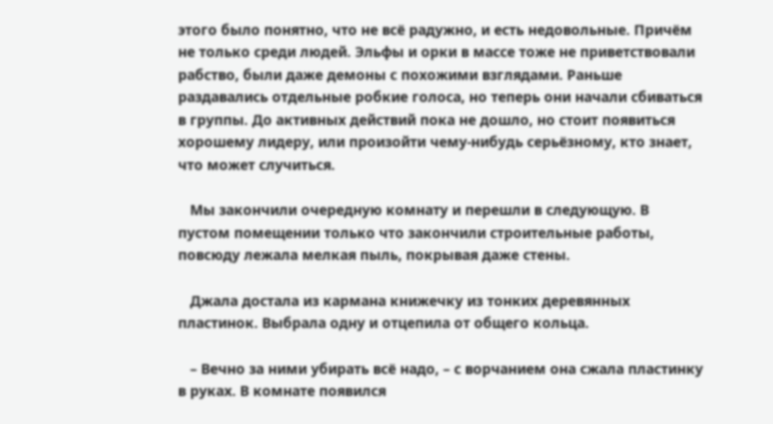этого было понятно, что не всё радужно, и есть недовольные. Причём не только среди людей. Эльфы и орки в массе тоже не приветствовали рабство, были даже демоны с похожими взглядами. Раньше раздавались отдельные робкие голоса, но теперь они начали сбиваться в группы. До активных действий пока не дошло, но стоит появиться хорошему лидеру, или произойти чему-нибудь серьёзному, кто знает, что может случиться.

   Мы закончили очередную комнату и перешли в следующую. В пустом помещении только что закончили строительные работы, повсюду лежала мелкая пыль, покрывая даже стены.

   Джала достала из кармана книжечку из тонких деревянных пластинок. Выбрала одну и отцепила от общего кольца.

   – Вечно за ними убирать всё надо, – с ворчанием она сжала пластинку в руках. В комнате появился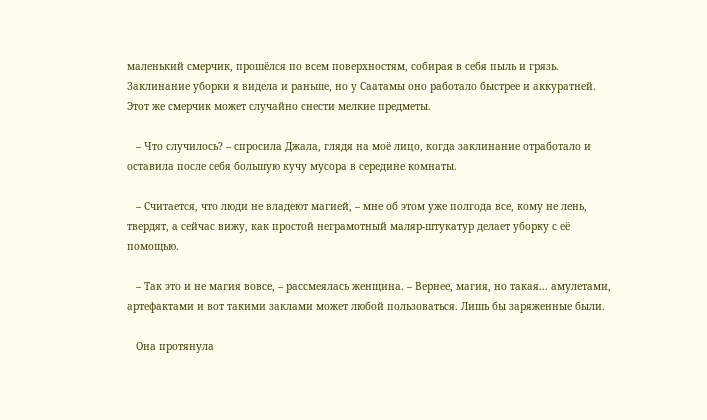маленький смерчик, прошёлся по всем поверхностям, собирая в себя пыль и грязь. Заклинание уборки я видела и раньше, но у Саатамы оно работало быстрее и аккуратней. Этот же смерчик может случайно снести мелкие предметы.

   – Что случилось? – спросила Джала, глядя на моё лицо, когда заклинание отработало и оставила после себя большую кучу мусора в середине комнаты.

   – Считается, что люди не владеют магией, – мне об этом уже полгода все, кому не лень, твердят, а сейчас вижу, как простой неграмотный маляр-штукатур делает уборку с её помощью.

   – Так это и не магия вовсе, – рассмеялась женщина. – Вернее, магия, но такая... амулетами, артефактами и вот такими заклами может любой пользоваться. Лишь бы заряженные были.

   Она протянула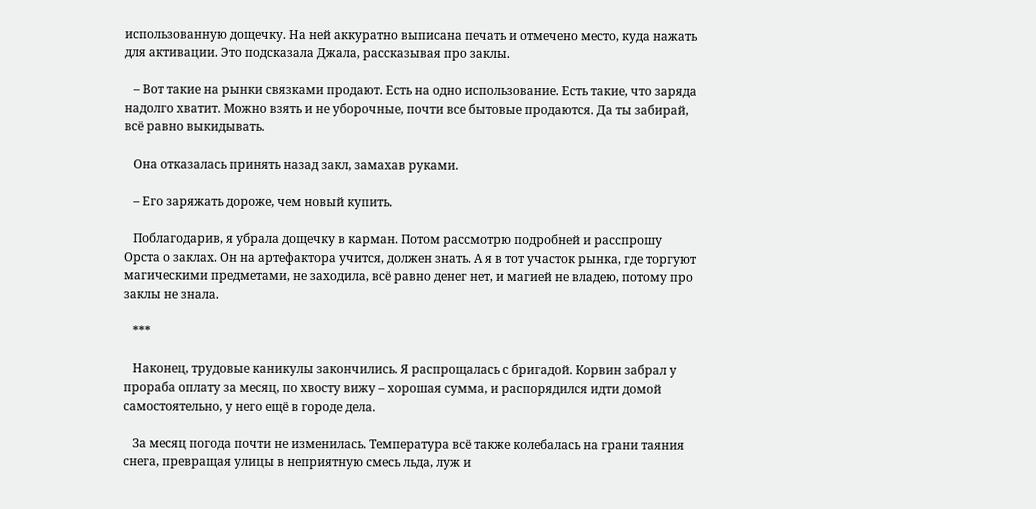использованную дощечку. На ней аккуратно выписана печать и отмечено место, куда нажать для активации. Это подсказала Джала, рассказывая про заклы.

   – Вот такие на рынки связками продают. Есть на одно использование. Есть такие, что заряда надолго хватит. Можно взять и не уборочные, почти все бытовые продаются. Да ты забирай, всё равно выкидывать.

   Она отказалась принять назад закл, замахав руками.

   – Его заряжать дороже, чем новый купить.

   Поблагодарив, я убрала дощечку в карман. Потом рассмотрю подробней и расспрошу Орста о заклах. Он на артефактора учится, должен знать. А я в тот участок рынка, где торгуют магическими предметами, не заходила, всё равно денег нет, и магией не владею, потому про заклы не знала.

   ***

   Наконец, трудовые каникулы закончились. Я распрощалась с бригадой. Корвин забрал у прораба оплату за месяц, по хвосту вижу – хорошая сумма, и распорядился идти домой самостоятельно, у него ещё в городе дела.

   За месяц погода почти не изменилась. Температура всё также колебалась на грани таяния снега, превращая улицы в неприятную смесь льда, луж и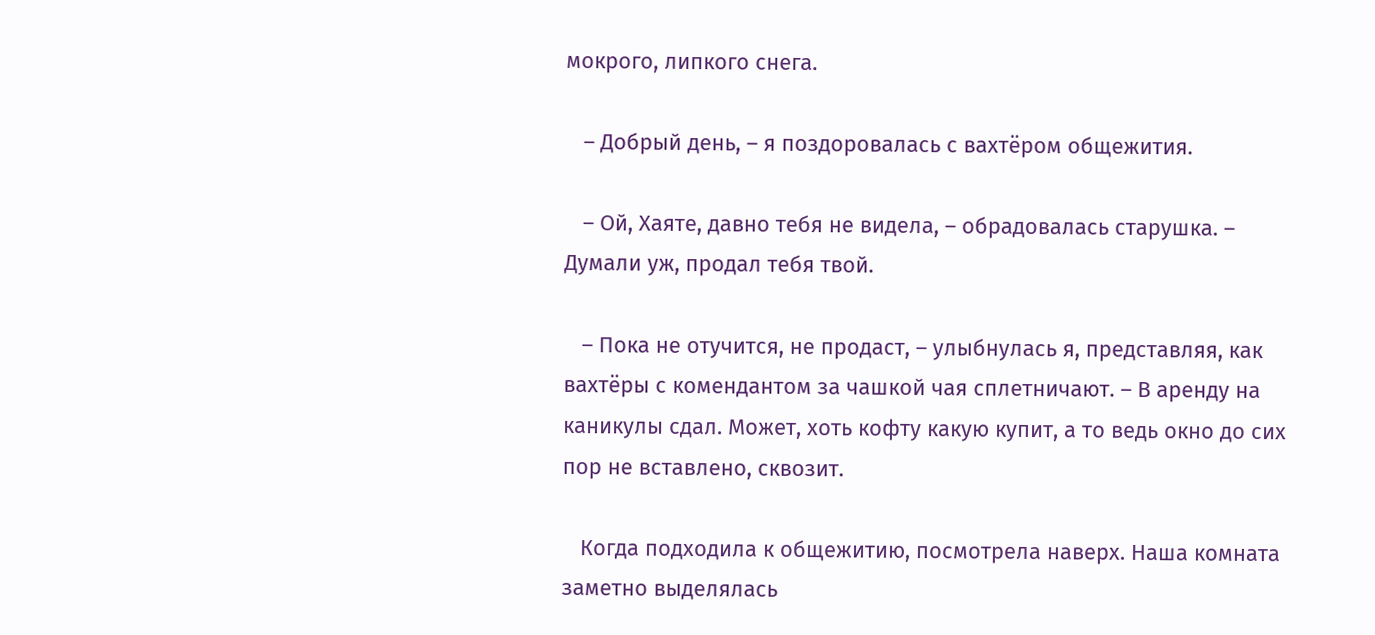мокрого, липкого снега.

   – Добрый день, – я поздоровалась с вахтёром общежития.

   – Ой, Хаяте, давно тебя не видела, – обрадовалась старушка. – Думали уж, продал тебя твой.

   – Пока не отучится, не продаст, – улыбнулась я, представляя, как вахтёры с комендантом за чашкой чая сплетничают. – В аренду на каникулы сдал. Может, хоть кофту какую купит, а то ведь окно до сих пор не вставлено, сквозит.

   Когда подходила к общежитию, посмотрела наверх. Наша комната заметно выделялась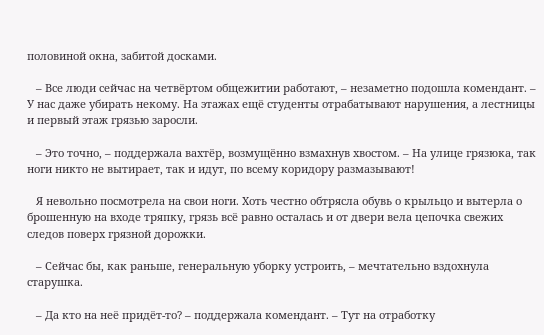половиной окна, забитой досками.

   – Все люди сейчас на четвёртом общежитии работают, – незаметно подошла комендант. – У нас даже убирать некому. На этажах ещё студенты отрабатывают нарушения, а лестницы и первый этаж грязью заросли.

   – Это точно, – поддержала вахтёр, возмущённо взмахнув хвостом. – На улице грязюка, так ноги никто не вытирает, так и идут, по всему коридору размазывают!

   Я невольно посмотрела на свои ноги. Хоть честно обтрясла обувь о крыльцо и вытерла о брошенную на входе тряпку, грязь всё равно осталась и от двери вела цепочка свежих следов поверх грязной дорожки.

   – Сейчас бы, как раньше, генеральную уборку устроить, – мечтательно вздохнула старушка.

   – Да кто на неё придёт-то? – поддержала комендант. – Тут на отработку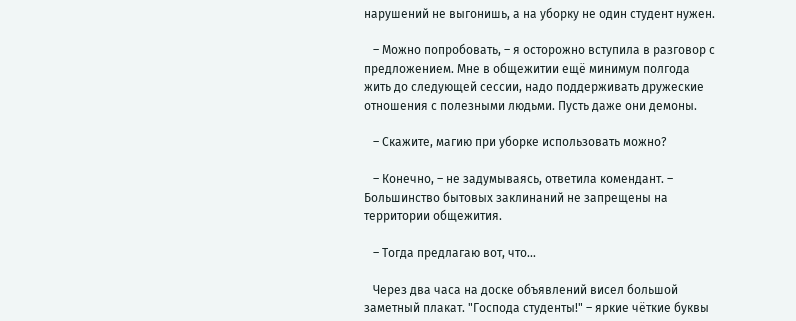нарушений не выгонишь, а на уборку не один студент нужен.

   – Можно попробовать, – я осторожно вступила в разговор с предложением. Мне в общежитии ещё минимум полгода жить до следующей сессии, надо поддерживать дружеские отношения с полезными людьми. Пусть даже они демоны.

   – Скажите, магию при уборке использовать можно?

   – Конечно, – не задумываясь, ответила комендант. – Большинство бытовых заклинаний не запрещены на территории общежития.

   – Тогда предлагаю вот, что...

   Через два часа на доске объявлений висел большой заметный плакат. "Господа студенты!" – яркие чёткие буквы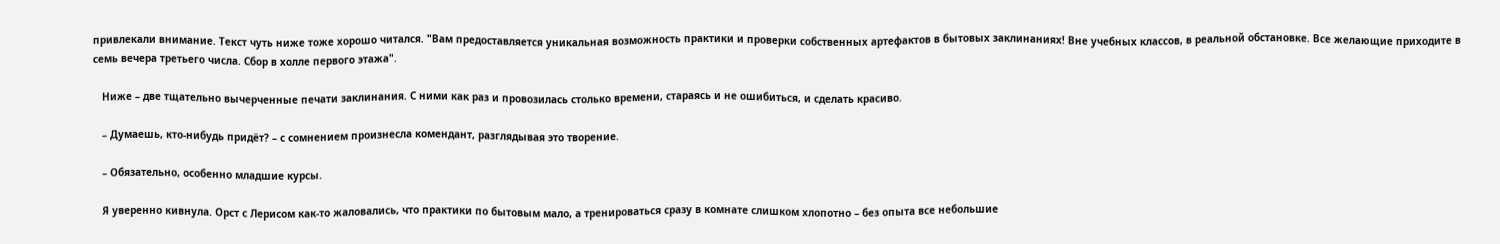привлекали внимание. Текст чуть ниже тоже хорошо читался. "Вам предоставляется уникальная возможность практики и проверки собственных артефактов в бытовых заклинаниях! Вне учебных классов, в реальной обстановке. Все желающие приходите в семь вечера третьего числа. Сбор в холле первого этажа".

   Ниже – две тщательно вычерченные печати заклинания. С ними как раз и провозилась столько времени, стараясь и не ошибиться, и сделать красиво.

   – Думаешь, кто-нибудь придёт? – с сомнением произнесла комендант, разглядывая это творение.

   – Обязательно, особенно младшие курсы.

   Я уверенно кивнула. Орст с Лерисом как-то жаловались, что практики по бытовым мало, а тренироваться сразу в комнате слишком хлопотно – без опыта все небольшие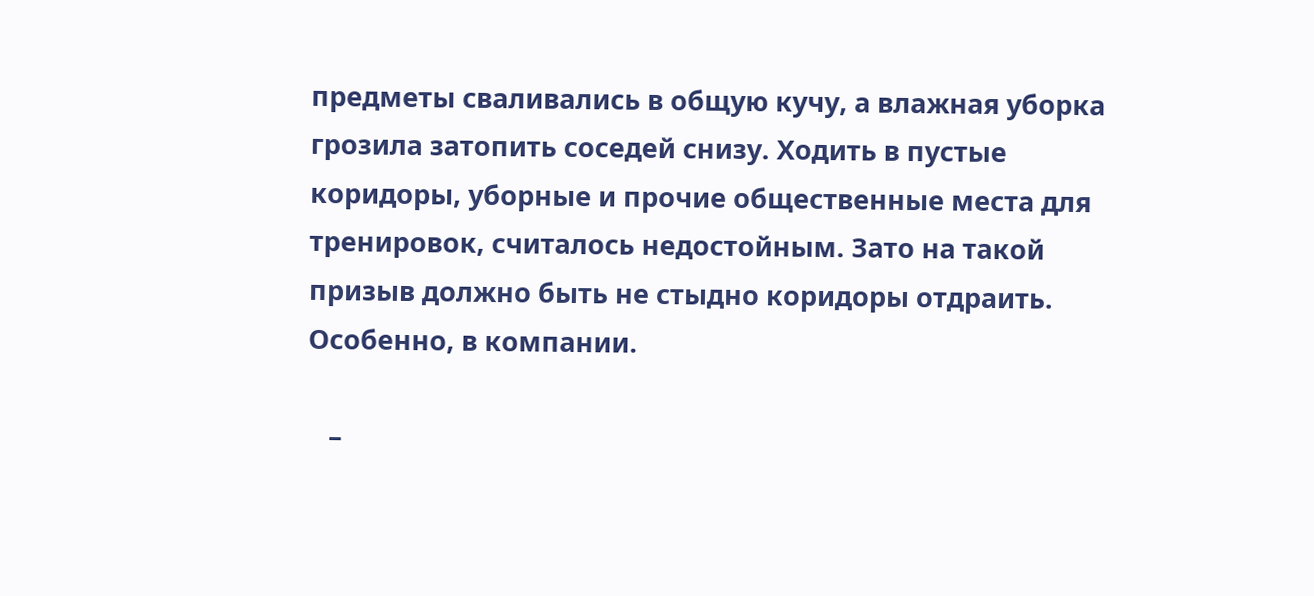предметы сваливались в общую кучу, а влажная уборка грозила затопить соседей снизу. Ходить в пустые коридоры, уборные и прочие общественные места для тренировок, считалось недостойным. Зато на такой призыв должно быть не стыдно коридоры отдраить. Особенно, в компании.

   –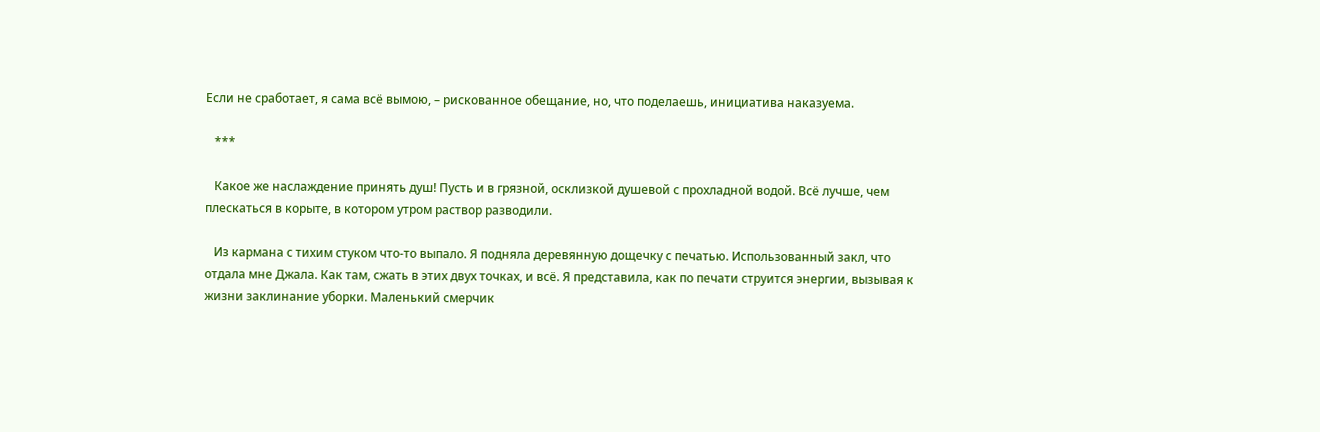Если не сработает, я сама всё вымою, – рискованное обещание, но, что поделаешь, инициатива наказуема.

   ***

   Какое же наслаждение принять душ! Пусть и в грязной, осклизкой душевой с прохладной водой. Всё лучше, чем плескаться в корыте, в котором утром раствор разводили.

   Из кармана с тихим стуком что-то выпало. Я подняла деревянную дощечку с печатью. Использованный закл, что отдала мне Джала. Как там, сжать в этих двух точках, и всё. Я представила, как по печати струится энергии, вызывая к жизни заклинание уборки. Маленький смерчик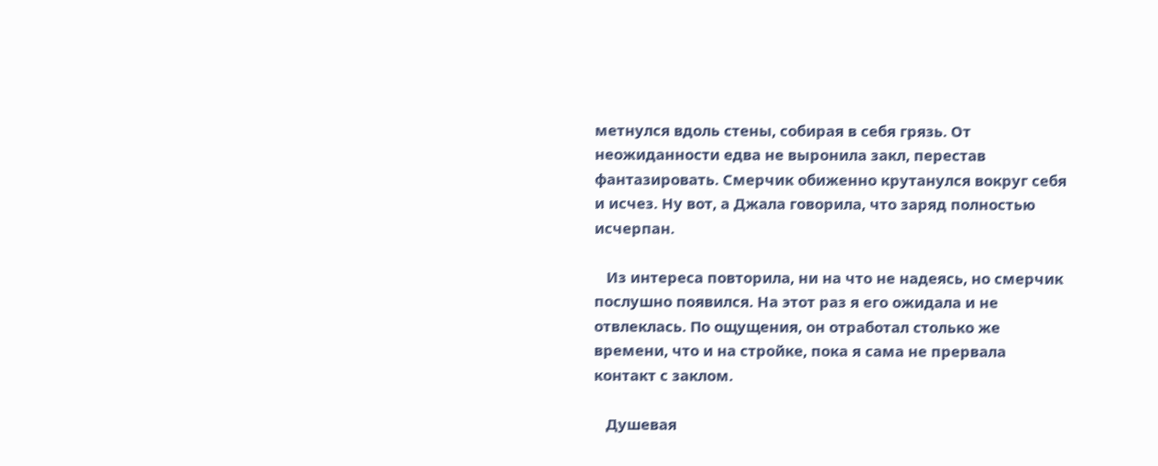метнулся вдоль стены, собирая в себя грязь. От неожиданности едва не выронила закл, перестав фантазировать. Смерчик обиженно крутанулся вокруг себя и исчез. Ну вот, а Джала говорила, что заряд полностью исчерпан.

   Из интереса повторила, ни на что не надеясь, но смерчик послушно появился. На этот раз я его ожидала и не отвлеклась. По ощущения, он отработал столько же времени, что и на стройке, пока я сама не прервала контакт с заклом.

   Душевая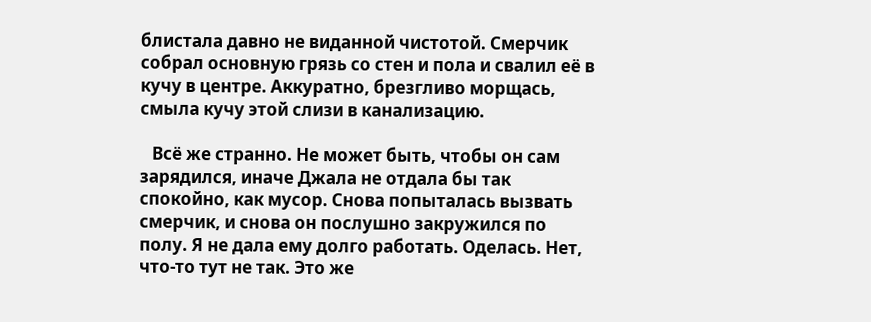блистала давно не виданной чистотой. Смерчик собрал основную грязь со стен и пола и свалил её в кучу в центре. Аккуратно, брезгливо морщась, смыла кучу этой слизи в канализацию.

   Всё же странно. Не может быть, чтобы он сам зарядился, иначе Джала не отдала бы так спокойно, как мусор. Снова попыталась вызвать смерчик, и снова он послушно закружился по полу. Я не дала ему долго работать. Оделась. Нет, что-то тут не так. Это же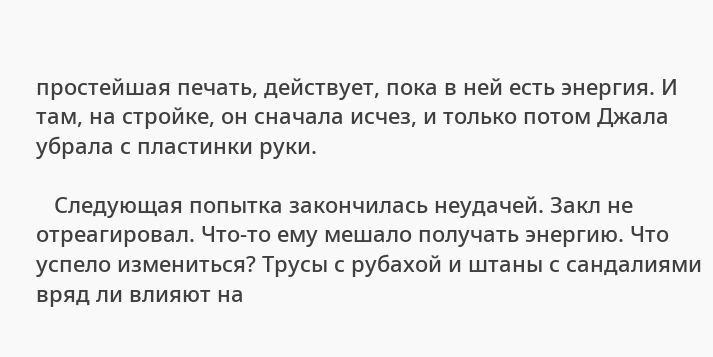простейшая печать, действует, пока в ней есть энергия. И там, на стройке, он сначала исчез, и только потом Джала убрала с пластинки руки.

   Следующая попытка закончилась неудачей. Закл не отреагировал. Что-то ему мешало получать энергию. Что успело измениться? Трусы с рубахой и штаны с сандалиями вряд ли влияют на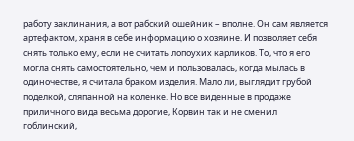работу заклинания, а вот рабский ошейник – вполне. Он сам является артефактом, храня в себе информацию о хозяине. И позволяет себя снять только ему, если не считать лопоухих карликов. То, что я его могла снять самостоятельно, чем и пользовалась, когда мылась в одиночестве, я считала браком изделия. Мало ли, выглядит грубой поделкой, сляпанной на коленке. Но все виденные в продаже приличного вида весьма дорогие, Корвин так и не сменил гоблинский,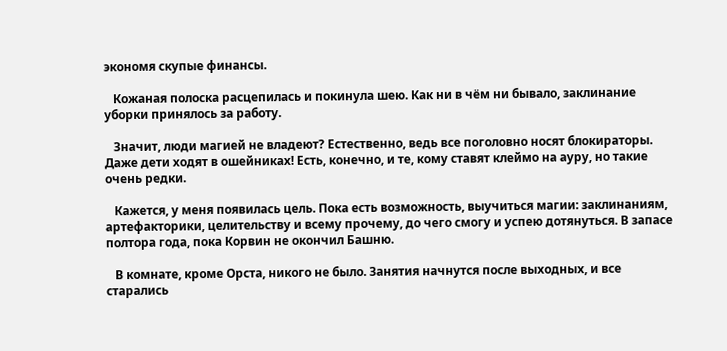экономя скупые финансы.

   Кожаная полоска расцепилась и покинула шею. Как ни в чём ни бывало, заклинание уборки принялось за работу.

   Значит, люди магией не владеют? Естественно, ведь все поголовно носят блокираторы. Даже дети ходят в ошейниках! Есть, конечно, и те, кому ставят клеймо на ауру, но такие очень редки.

   Кажется, у меня появилась цель. Пока есть возможность, выучиться магии: заклинаниям, артефакторики, целительству и всему прочему, до чего смогу и успею дотянуться. В запасе полтора года, пока Корвин не окончил Башню.

   В комнате, кроме Орста, никого не было. Занятия начнутся после выходных, и все старались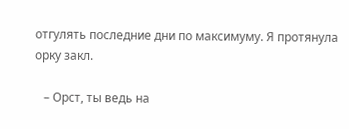отгулять последние дни по максимуму. Я протянула орку закл.

   – Орст, ты ведь на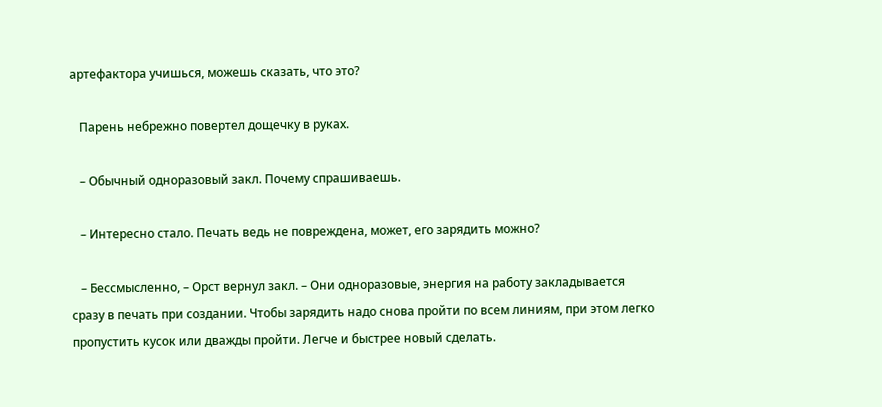артефактора учишься, можешь сказать, что это?

   Парень небрежно повертел дощечку в руках.

   – Обычный одноразовый закл. Почему спрашиваешь.

   – Интересно стало. Печать ведь не повреждена, может, его зарядить можно?

   – Бессмысленно, – Орст вернул закл. – Они одноразовые, энергия на работу закладывается сразу в печать при создании. Чтобы зарядить надо снова пройти по всем линиям, при этом легко пропустить кусок или дважды пройти. Легче и быстрее новый сделать.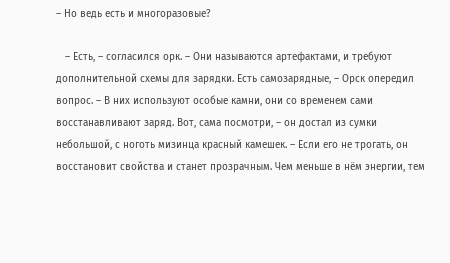– Но ведь есть и многоразовые?

   – Есть, – согласился орк. – Они называются артефактами, и требуют дополнительной схемы для зарядки. Есть самозарядные, – Орск опередил вопрос. – В них используют особые камни, они со временем сами восстанавливают заряд. Вот, сама посмотри, – он достал из сумки небольшой, с ноготь мизинца красный камешек. – Если его не трогать, он восстановит свойства и станет прозрачным. Чем меньше в нём энергии, тем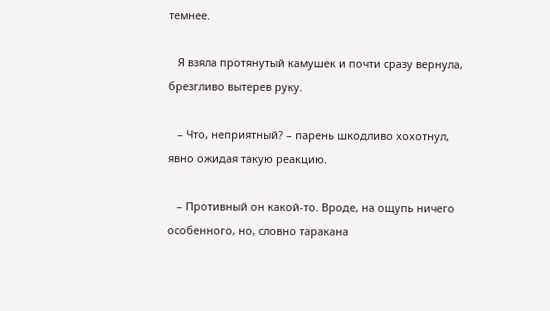темнее.

   Я взяла протянутый камушек и почти сразу вернула, брезгливо вытерев руку.

   – Что, неприятный? – парень шкодливо хохотнул, явно ожидая такую реакцию.

   – Противный он какой-то. Вроде, на ощупь ничего особенного, но, словно таракана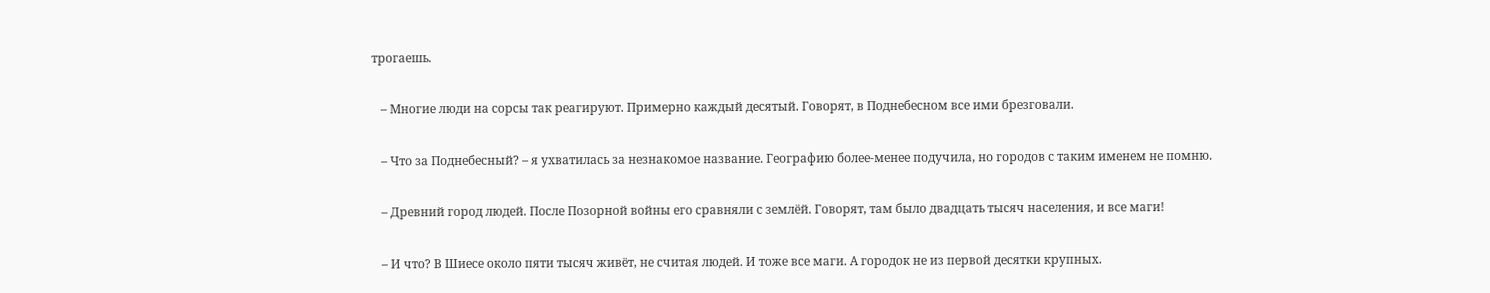трогаешь.

   – Многие люди на сорсы так реагируют. Примерно каждый десятый. Говорят, в Поднебесном все ими брезговали.

   – Что за Поднебесный? – я ухватилась за незнакомое название. Географию более-менее подучила, но городов с таким именем не помню.

   – Древний город людей. После Позорной войны его сравняли с землёй. Говорят, там было двадцать тысяч населения, и все маги!

   – И что? В Шиесе около пяти тысяч живёт, не считая людей. И тоже все маги. А городок не из первой десятки крупных.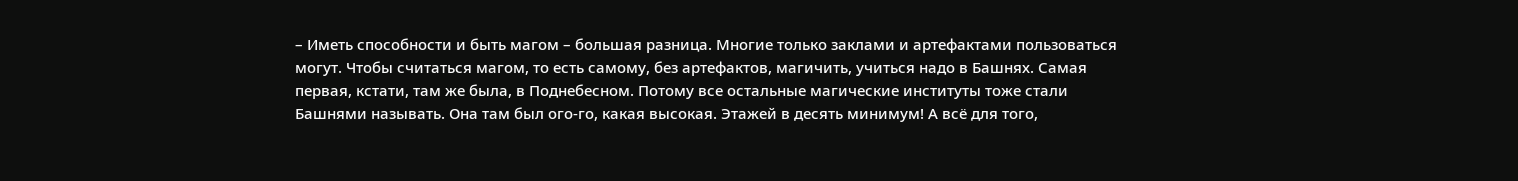– Иметь способности и быть магом – большая разница. Многие только заклами и артефактами пользоваться могут. Чтобы считаться магом, то есть самому, без артефактов, магичить, учиться надо в Башнях. Самая первая, кстати, там же была, в Поднебесном. Потому все остальные магические институты тоже стали Башнями называть. Она там был ого-го, какая высокая. Этажей в десять минимум! А всё для того,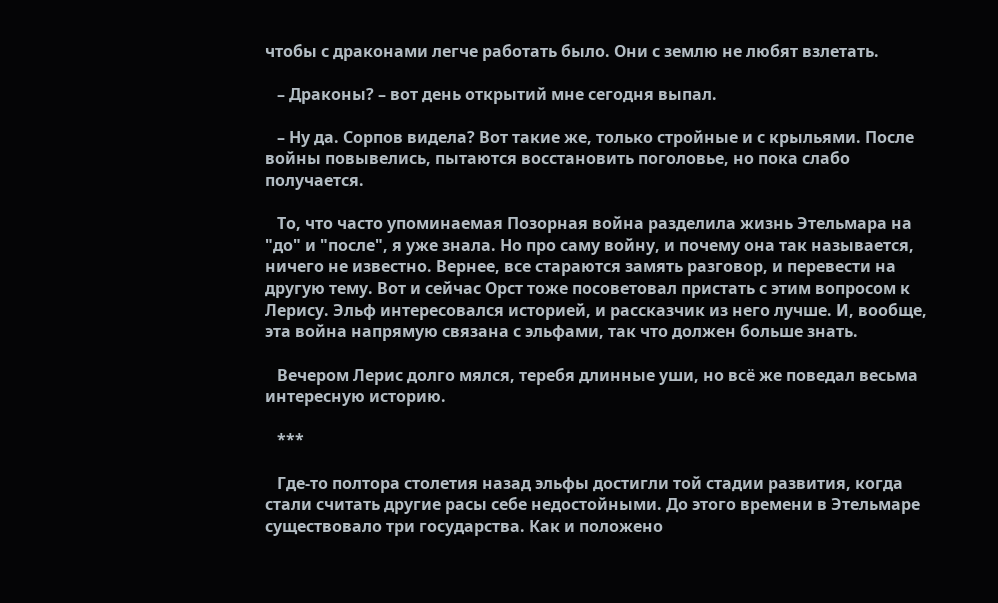чтобы с драконами легче работать было. Они с землю не любят взлетать.

   – Драконы? – вот день открытий мне сегодня выпал.

   – Ну да. Сорпов видела? Вот такие же, только стройные и с крыльями. После войны повывелись, пытаются восстановить поголовье, но пока слабо получается.

   То, что часто упоминаемая Позорная война разделила жизнь Этельмара на "до" и "после", я уже знала. Но про саму войну, и почему она так называется, ничего не известно. Вернее, все стараются замять разговор, и перевести на другую тему. Вот и сейчас Орст тоже посоветовал пристать с этим вопросом к Лерису. Эльф интересовался историей, и рассказчик из него лучше. И, вообще, эта война напрямую связана с эльфами, так что должен больше знать.

   Вечером Лерис долго мялся, теребя длинные уши, но всё же поведал весьма интересную историю.

   ***

   Где-то полтора столетия назад эльфы достигли той стадии развития, когда стали считать другие расы себе недостойными. До этого времени в Этельмаре существовало три государства. Как и положено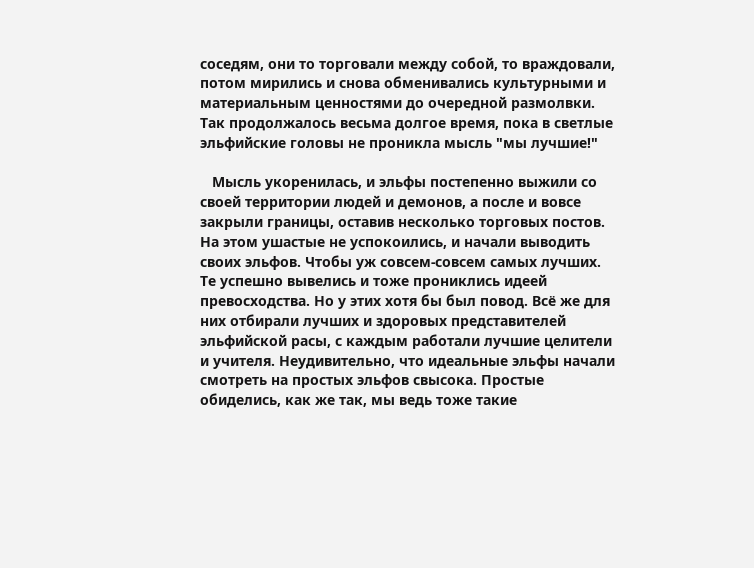соседям, они то торговали между собой, то враждовали, потом мирились и снова обменивались культурными и материальным ценностями до очередной размолвки. Так продолжалось весьма долгое время, пока в светлые эльфийские головы не проникла мысль "мы лучшие!"

   Мысль укоренилась, и эльфы постепенно выжили со своей территории людей и демонов, а после и вовсе закрыли границы, оставив несколько торговых постов. На этом ушастые не успокоились, и начали выводить своих эльфов. Чтобы уж совсем-совсем самых лучших. Те успешно вывелись и тоже прониклись идеей превосходства. Но у этих хотя бы был повод. Всё же для них отбирали лучших и здоровых представителей эльфийской расы, с каждым работали лучшие целители и учителя. Неудивительно, что идеальные эльфы начали смотреть на простых эльфов свысока. Простые обиделись, как же так, мы ведь тоже такие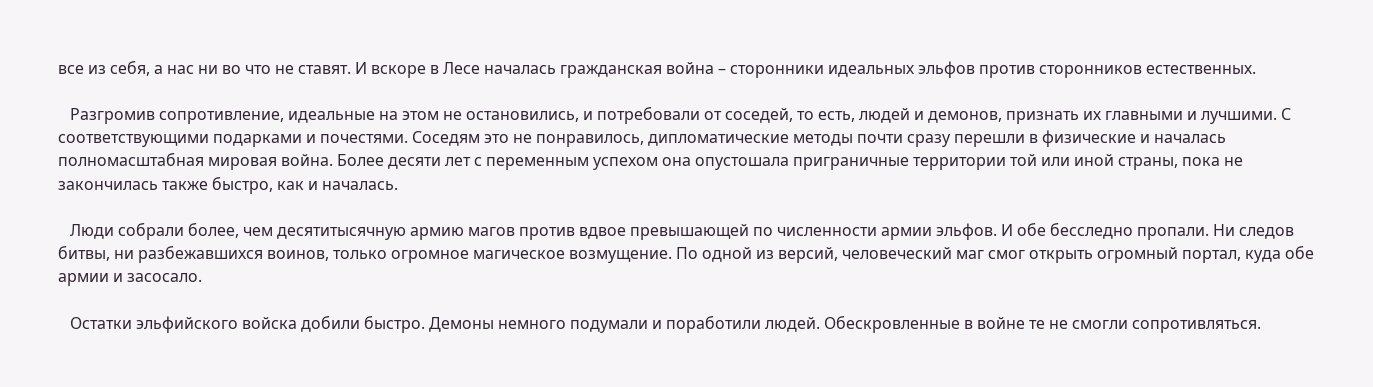все из себя, а нас ни во что не ставят. И вскоре в Лесе началась гражданская война – сторонники идеальных эльфов против сторонников естественных.

   Разгромив сопротивление, идеальные на этом не остановились, и потребовали от соседей, то есть, людей и демонов, признать их главными и лучшими. С соответствующими подарками и почестями. Соседям это не понравилось, дипломатические методы почти сразу перешли в физические и началась полномасштабная мировая война. Более десяти лет с переменным успехом она опустошала приграничные территории той или иной страны, пока не закончилась также быстро, как и началась.

   Люди собрали более, чем десятитысячную армию магов против вдвое превышающей по численности армии эльфов. И обе бесследно пропали. Ни следов битвы, ни разбежавшихся воинов, только огромное магическое возмущение. По одной из версий, человеческий маг смог открыть огромный портал, куда обе армии и засосало.

   Остатки эльфийского войска добили быстро. Демоны немного подумали и поработили людей. Обескровленные в войне те не смогли сопротивляться.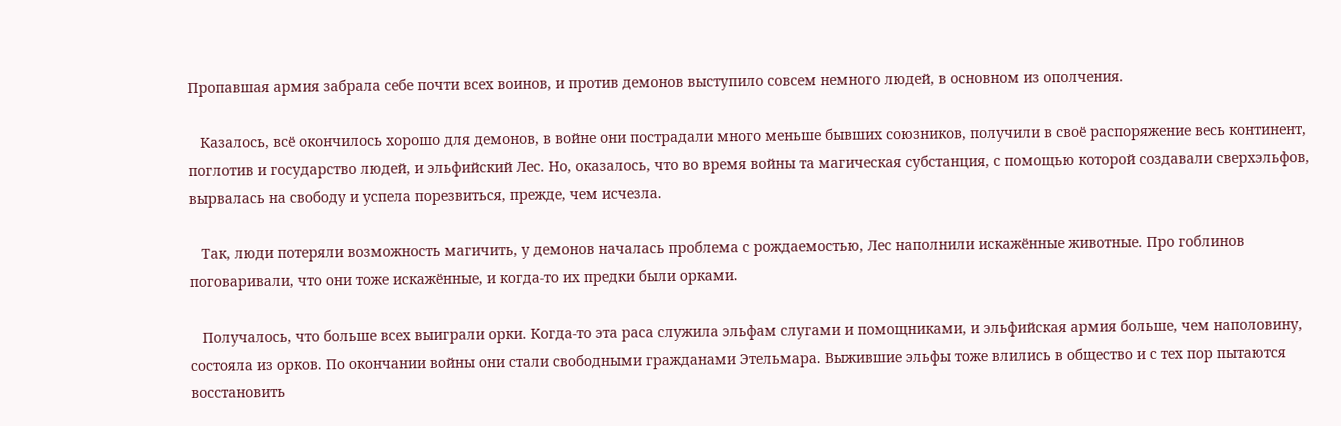Пропавшая армия забрала себе почти всех воинов, и против демонов выступило совсем немного людей, в основном из ополчения.

   Казалось, всё окончилось хорошо для демонов, в войне они пострадали много меньше бывших союзников, получили в своё распоряжение весь континент, поглотив и государство людей, и эльфийский Лес. Но, оказалось, что во время войны та магическая субстанция, с помощью которой создавали сверхэльфов, вырвалась на свободу и успела порезвиться, прежде, чем исчезла.

   Так, люди потеряли возможность магичить, у демонов началась проблема с рождаемостью, Лес наполнили искажённые животные. Про гоблинов поговаривали, что они тоже искажённые, и когда-то их предки были орками.

   Получалось, что больше всех выиграли орки. Когда-то эта раса служила эльфам слугами и помощниками, и эльфийская армия больше, чем наполовину, состояла из орков. По окончании войны они стали свободными гражданами Этельмара. Выжившие эльфы тоже влились в общество и с тех пор пытаются восстановить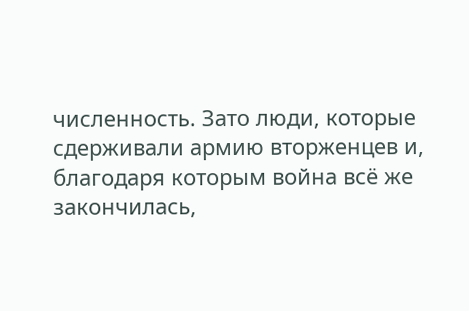численность. Зато люди, которые сдерживали армию вторженцев и, благодаря которым война всё же закончилась,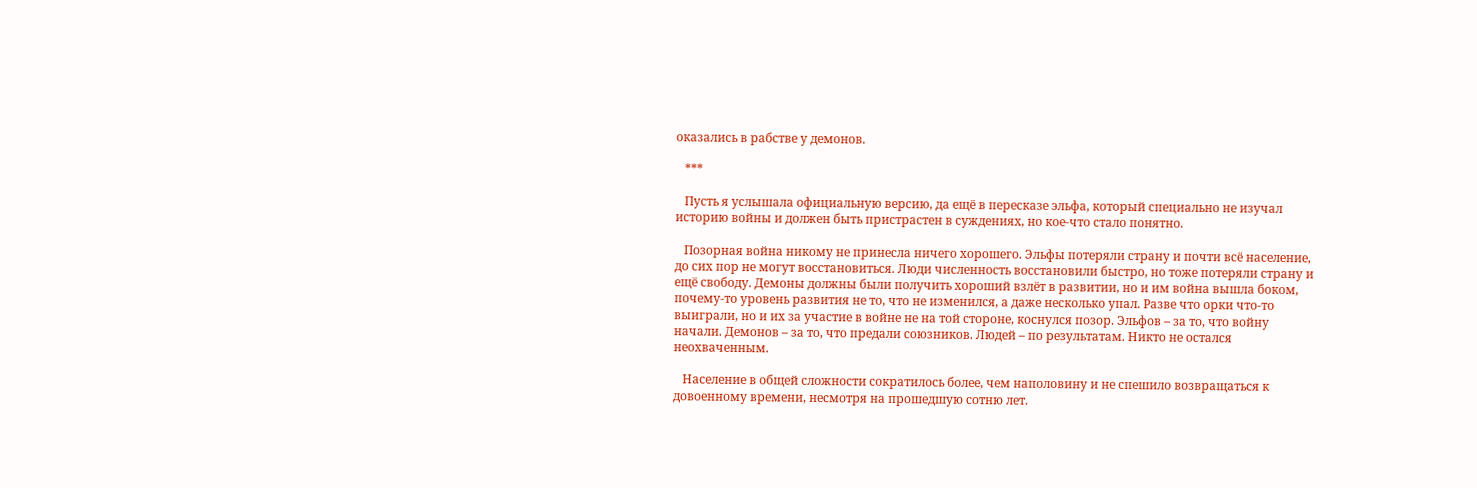оказались в рабстве у демонов.

   ***

   Пусть я услышала официальную версию, да ещё в пересказе эльфа, который специально не изучал историю войны и должен быть пристрастен в суждениях, но кое-что стало понятно.

   Позорная война никому не принесла ничего хорошего. Эльфы потеряли страну и почти всё население, до сих пор не могут восстановиться. Люди численность восстановили быстро, но тоже потеряли страну и ещё свободу. Демоны должны были получить хороший взлёт в развитии, но и им война вышла боком, почему-то уровень развития не то, что не изменился, а даже несколько упал. Разве что орки что-то выиграли, но и их за участие в войне не на той стороне, коснулся позор. Эльфов – за то, что войну начали. Демонов – за то, что предали союзников. Людей – по результатам. Никто не остался неохваченным.

   Население в общей сложности сократилось более, чем наполовину и не спешило возвращаться к довоенному времени, несмотря на прошедшую сотню лет.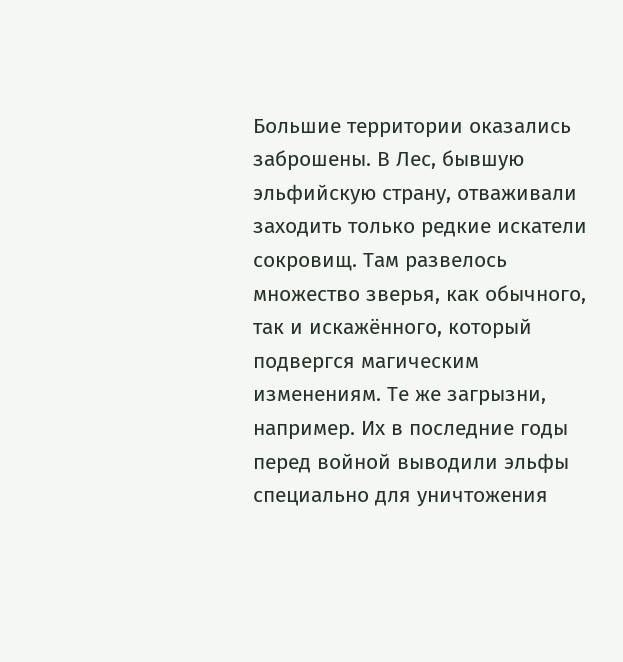Большие территории оказались заброшены. В Лес, бывшую эльфийскую страну, отваживали заходить только редкие искатели сокровищ. Там развелось множество зверья, как обычного, так и искажённого, который подвергся магическим изменениям. Те же загрызни, например. Их в последние годы перед войной выводили эльфы специально для уничтожения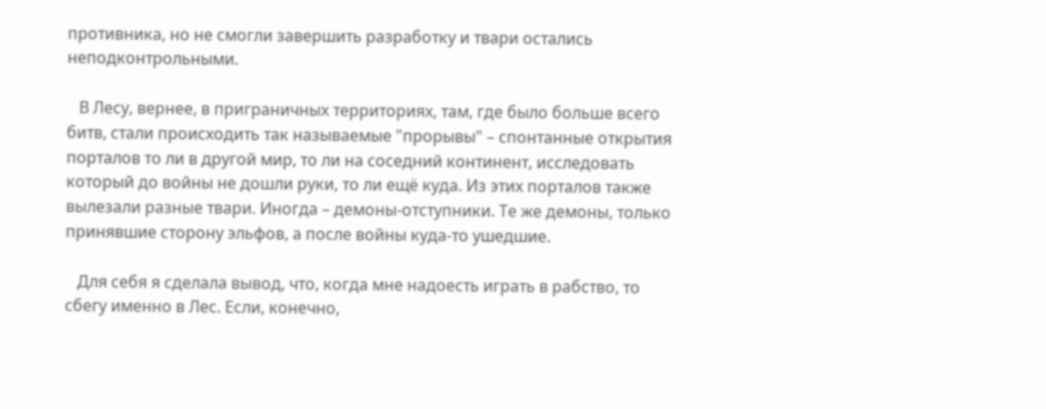противника, но не смогли завершить разработку и твари остались неподконтрольными.

   В Лесу, вернее, в приграничных территориях, там, где было больше всего битв, стали происходить так называемые "прорывы" – спонтанные открытия порталов то ли в другой мир, то ли на соседний континент, исследовать который до войны не дошли руки, то ли ещё куда. Из этих порталов также вылезали разные твари. Иногда – демоны-отступники. Те же демоны, только принявшие сторону эльфов, а после войны куда-то ушедшие.

   Для себя я сделала вывод, что, когда мне надоесть играть в рабство, то сбегу именно в Лес. Если, конечно,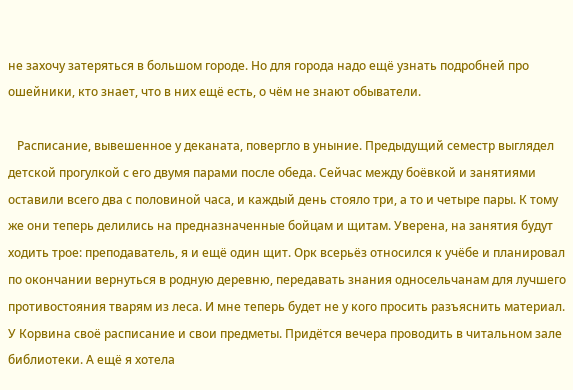не захочу затеряться в большом городе. Но для города надо ещё узнать подробней про ошейники, кто знает, что в них ещё есть, о чём не знают обыватели.

   Расписание, вывешенное у деканата, повергло в уныние. Предыдущий семестр выглядел детской прогулкой с его двумя парами после обеда. Сейчас между боёвкой и занятиями оставили всего два с половиной часа, и каждый день стояло три, а то и четыре пары. К тому же они теперь делились на предназначенные бойцам и щитам. Уверена, на занятия будут ходить трое: преподаватель, я и ещё один щит. Орк всерьёз относился к учёбе и планировал по окончании вернуться в родную деревню, передавать знания односельчанам для лучшего противостояния тварям из леса. И мне теперь будет не у кого просить разъяснить материал. У Корвина своё расписание и свои предметы. Придётся вечера проводить в читальном зале библиотеки. А ещё я хотела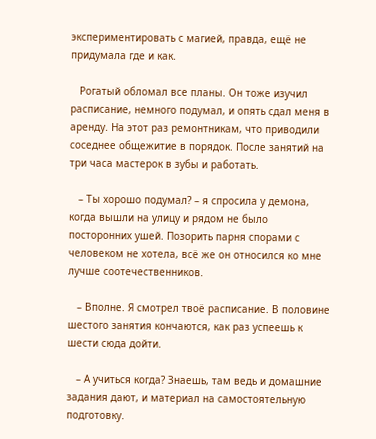экспериментировать с магией, правда, ещё не придумала где и как.

   Рогатый обломал все планы. Он тоже изучил расписание, немного подумал, и опять сдал меня в аренду. На этот раз ремонтникам, что приводили соседнее общежитие в порядок. После занятий на три часа мастерок в зубы и работать.

   – Ты хорошо подумал? – я спросила у демона, когда вышли на улицу и рядом не было посторонних ушей. Позорить парня спорами с человеком не хотела, всё же он относился ко мне лучше соотечественников.

   – Вполне. Я смотрел твоё расписание. В половине шестого занятия кончаются, как раз успеешь к шести сюда дойти.

   – А учиться когда? Знаешь, там ведь и домашние задания дают, и материал на самостоятельную подготовку.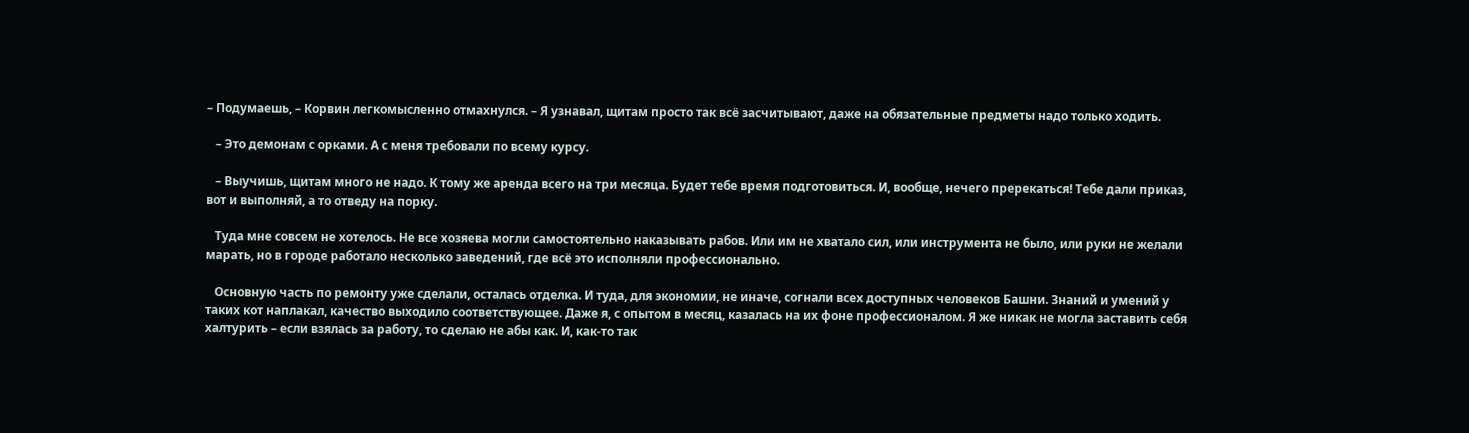– Подумаешь, – Корвин легкомысленно отмахнулся. – Я узнавал, щитам просто так всё засчитывают, даже на обязательные предметы надо только ходить.

   – Это демонам с орками. А с меня требовали по всему курсу.

   – Выучишь, щитам много не надо. К тому же аренда всего на три месяца. Будет тебе время подготовиться. И, вообще, нечего пререкаться! Тебе дали приказ, вот и выполняй, а то отведу на порку.

   Туда мне совсем не хотелось. Не все хозяева могли самостоятельно наказывать рабов. Или им не хватало сил, или инструмента не было, или руки не желали марать, но в городе работало несколько заведений, где всё это исполняли профессионально.

   Основную часть по ремонту уже сделали, осталась отделка. И туда, для экономии, не иначе, согнали всех доступных человеков Башни. Знаний и умений у таких кот наплакал, качество выходило соответствующее. Даже я, с опытом в месяц, казалась на их фоне профессионалом. Я же никак не могла заставить себя халтурить – если взялась за работу, то сделаю не абы как. И, как-то так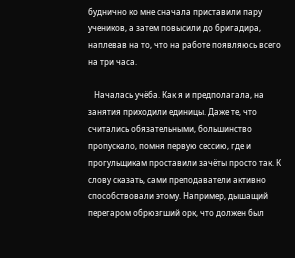буднично ко мне сначала приставили пару учеников, а затем повысили до бригадира, наплевав на то, что на работе появляюсь всего на три часа.

   Началась учёба. Как я и предполагала, на занятия приходили единицы. Даже те, что считались обязательными, большинство пропускало, помня первую сессию, где и прогульщикам проставили зачёты просто так. К слову сказать, сами преподаватели активно способствовали этому. Например, дышащий перегаром обрюзгший орк, что должен был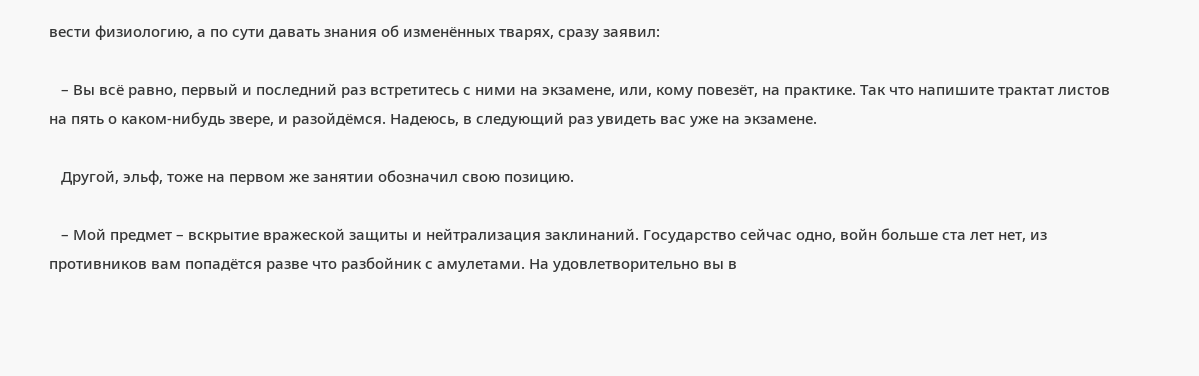вести физиологию, а по сути давать знания об изменённых тварях, сразу заявил:

   – Вы всё равно, первый и последний раз встретитесь с ними на экзамене, или, кому повезёт, на практике. Так что напишите трактат листов на пять о каком-нибудь звере, и разойдёмся. Надеюсь, в следующий раз увидеть вас уже на экзамене.

   Другой, эльф, тоже на первом же занятии обозначил свою позицию.

   – Мой предмет – вскрытие вражеской защиты и нейтрализация заклинаний. Государство сейчас одно, войн больше ста лет нет, из противников вам попадётся разве что разбойник с амулетами. На удовлетворительно вы в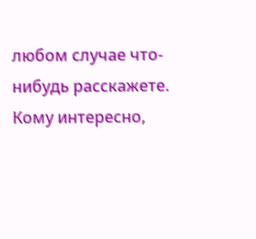любом случае что-нибудь расскажете. Кому интересно,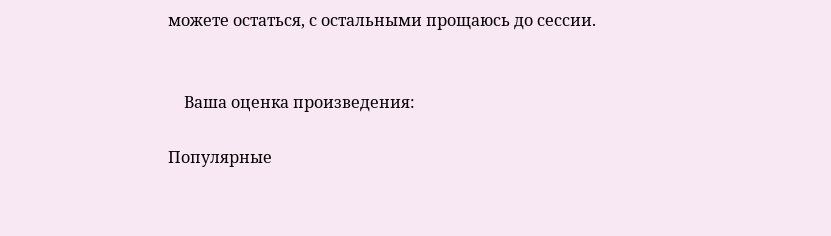можете остаться, с остальными прощаюсь до сессии.


    Ваша оценка произведения:

Популярные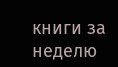книги за неделю